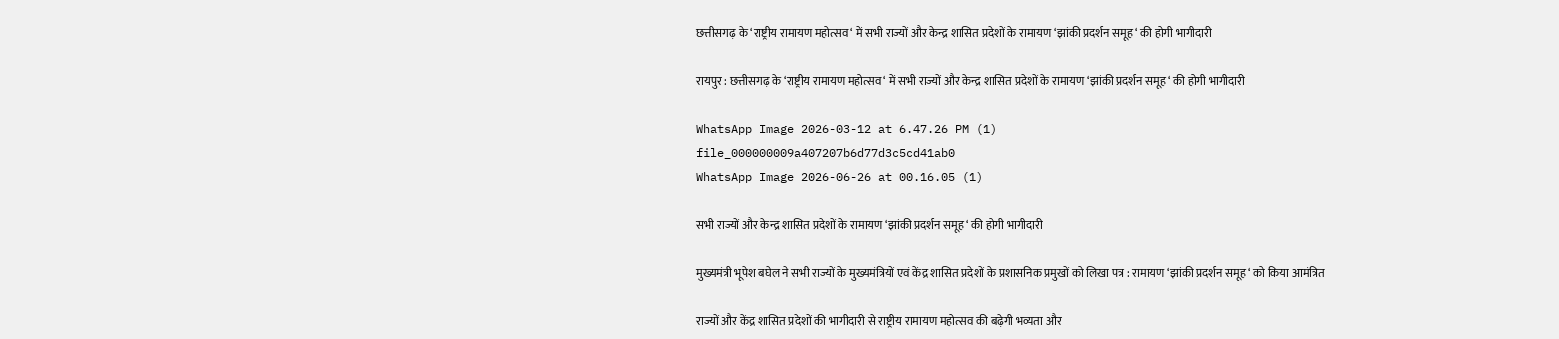छत्तीसगढ़ के ‘राष्ट्रीय रामायण महोत्सव‘ में सभी राज्यों और केन्द्र शासित प्रदेशों के रामायण ‘झांकी प्रदर्शन समूह‘ की होगी भागीदारी

रायपुर : छत्तीसगढ़ के ‘राष्ट्रीय रामायण महोत्सव‘ में सभी राज्यों और केन्द्र शासित प्रदेशों के रामायण ‘झांकी प्रदर्शन समूह‘ की होगी भागीदारी

WhatsApp Image 2026-03-12 at 6.47.26 PM (1)
file_000000009a407207b6d77d3c5cd41ab0
WhatsApp Image 2026-06-26 at 00.16.05 (1)

सभी राज्यों और केन्द्र शासित प्रदेशों के रामायण ‘झांकी प्रदर्शन समूह‘ की होगी भागीदारी

मुख्यमंत्री भूपेश बघेल ने सभी राज्यों के मुख्यमंत्रियों एवं केंद्र शासित प्रदेशों के प्रशासनिक प्रमुखों को लिखा पत्र : रामायण ‘झांकी प्रदर्शन समूह‘ को किया आमंत्रित

राज्यों और केंद्र शासित प्रदेशों की भागीदारी से राष्ट्रीय रामायण महोत्सव की बढ़ेगी भव्यता और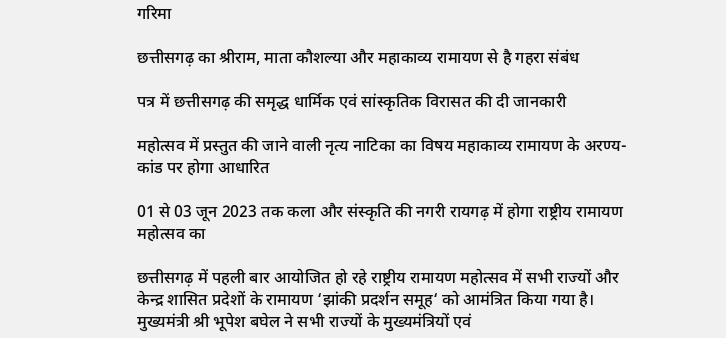गरिमा

छत्तीसगढ़ का श्रीराम, माता कौशल्या और महाकाव्य रामायण से है गहरा संबंध

पत्र में छत्तीसगढ़ की समृद्ध धार्मिक एवं सांस्कृतिक विरासत की दी जानकारी

महोत्सव में प्रस्तुत की जाने वाली नृत्य नाटिका का विषय महाकाव्य रामायण के अरण्य-कांड पर होगा आधारित

01 से 03 जून 2023 तक कला और संस्कृति की नगरी रायगढ़ में होगा राष्ट्रीय रामायण महोत्सव का

छत्तीसगढ़ में पहली बार आयोजित हो रहे राष्ट्रीय रामायण महोत्सव में सभी राज्यों और केन्द्र शासित प्रदेशों के रामायण ‘झांकी प्रदर्शन समूह‘ को आमंत्रित किया गया है। मुख्यमंत्री श्री भूपेश बघेल ने सभी राज्यों के मुख्यमंत्रियों एवं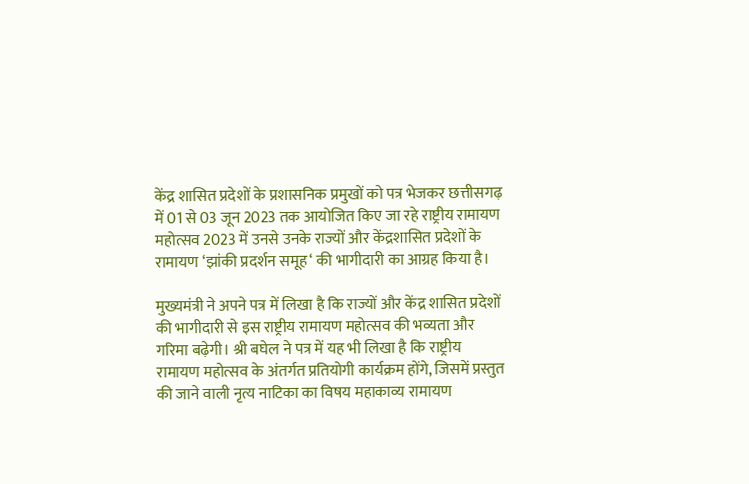केंद्र शासित प्रदेशों के प्रशासनिक प्रमुखों को पत्र भेजकर छत्तीसगढ़ में 01 से 03 जून 2023 तक आयोजित किए जा रहे राष्ट्रीय रामायण महोत्सव 2023 में उनसे उनके राज्यों और केंद्रशासित प्रदेशों के रामायण ‘झांकी प्रदर्शन समूह‘ की भागीदारी का आग्रह किया है।

मुख्यमंत्री ने अपने पत्र में लिखा है कि राज्यों और केंद्र शासित प्रदेशों की भागीदारी से इस राष्ट्रीय रामायण महोत्सव की भव्यता और गरिमा बढ़ेगी। श्री बघेल ने पत्र में यह भी लिखा है कि राष्ट्रीय रामायण महोत्सव के अंतर्गत प्रतियोगी कार्यक्रम होंगे, जिसमें प्रस्तुत की जाने वाली नृत्य नाटिका का विषय महाकाव्य रामायण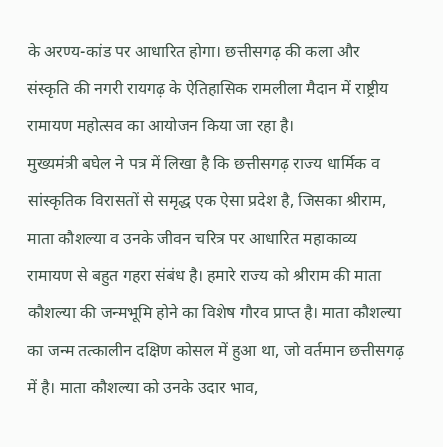के अरण्य-कांड पर आधारित होगा। छत्तीसगढ़ की कला और संस्कृति की नगरी रायगढ़ के ऐतिहासिक रामलीला मैदान में राष्ट्रीय रामायण महोत्सव का आयोजन किया जा रहा है।
मुख्यमंत्री बघेल ने पत्र में लिखा है कि छत्तीसगढ़ राज्य धार्मिक व सांस्कृतिक विरासतों से समृद्ध एक ऐसा प्रदेश है, जिसका श्रीराम, माता कौशल्या व उनके जीवन चरित्र पर आधारित महाकाव्य रामायण से बहुत गहरा संबंध है। हमारे राज्य को श्रीराम की माता कौशल्या की जन्मभूमि होने का विशेष गौरव प्राप्त है। माता कौशल्या का जन्म तत्कालीन दक्षिण कोसल में हुआ था, जो वर्तमान छत्तीसगढ़ में है। माता कौशल्या को उनके उदार भाव,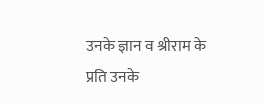उनके ज्ञान व श्रीराम के प्रति उनके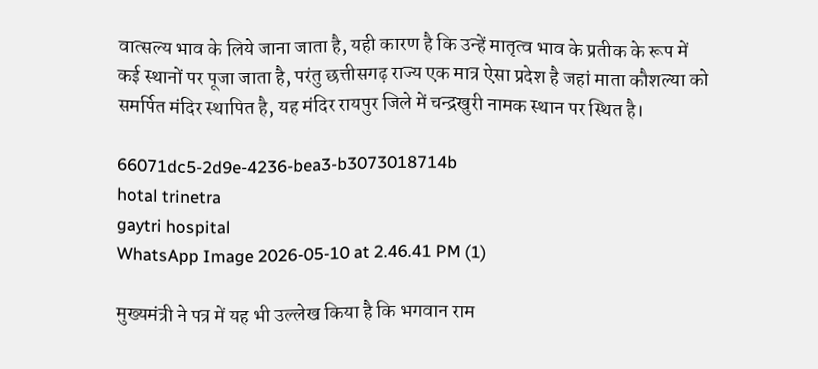वात्सल्य भाव के लिये जाना जाता है, यही कारण है कि उन्हें मातृत्व भाव के प्रतीक के रूप में कई स्थानों पर पूजा जाता है, परंतु छत्तीसगढ़ राज्य एक मात्र ऐसा प्रदेश है जहां माता कौशल्या को समर्पित मंदिर स्थापित है, यह मंदिर रायपुर जिले में चन्द्रखुरी नामक स्थान पर स्थित है।

66071dc5-2d9e-4236-bea3-b3073018714b
hotal trinetra
gaytri hospital
WhatsApp Image 2026-05-10 at 2.46.41 PM (1)

मुख्यमंत्री ने पत्र में यह भी उल्लेख किया है कि भगवान राम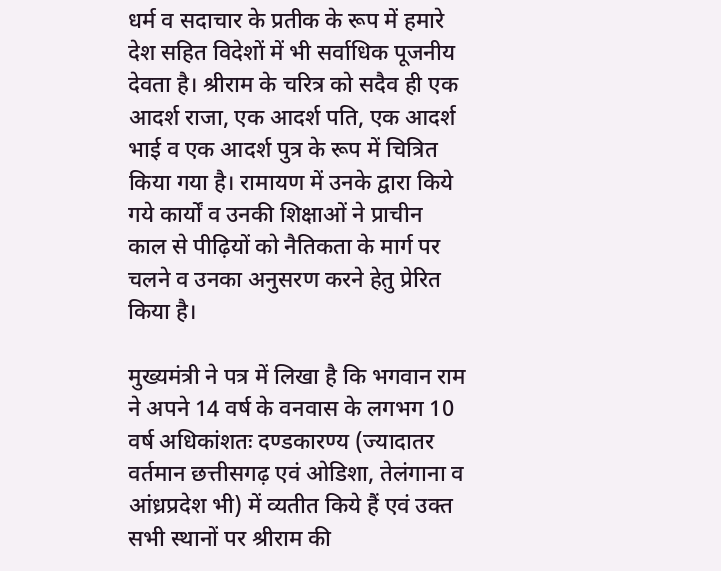धर्म व सदाचार के प्रतीक के रूप में हमारे देश सहित विदेशों में भी सर्वाधिक पूजनीय देवता है। श्रीराम के चरित्र को सदैव ही एक आदर्श राजा, एक आदर्श पति, एक आदर्श भाई व एक आदर्श पुत्र के रूप में चित्रित किया गया है। रामायण में उनके द्वारा किये गये कार्यों व उनकी शिक्षाओं ने प्राचीन काल से पीढ़ियों को नैतिकता के मार्ग पर चलने व उनका अनुसरण करने हेतु प्रेरित किया है।

मुख्यमंत्री ने पत्र में लिखा है कि भगवान राम ने अपने 14 वर्ष के वनवास के लगभग 10 वर्ष अधिकांशतः दण्डकारण्य (ज्यादातर वर्तमान छत्तीसगढ़ एवं ओडिशा, तेलंगाना व आंध्रप्रदेश भी) में व्यतीत किये हैं एवं उक्त सभी स्थानों पर श्रीराम की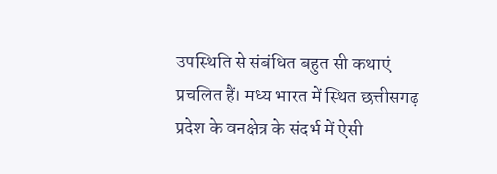उपस्थिति से संबंधित बहुत सी कथाएं प्रचलित हैं। मध्य भारत में स्थित छत्तीसगढ़ प्रदेश के वनक्षेत्र के संदर्भ में ऐसी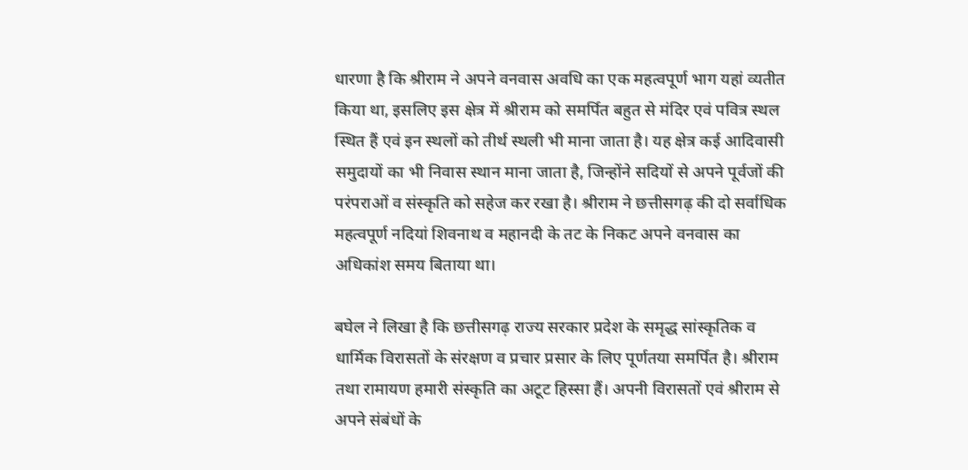धारणा है कि श्रीराम ने अपने वनवास अवधि का एक महत्वपूर्ण भाग यहां व्यतीत किया था, इसलिए इस क्षेत्र में श्रीराम को समर्पित बहुत से मंदिर एवं पवित्र स्थल स्थित हैं एवं इन स्थलों को तीर्थ स्थली भी माना जाता है। यह क्षेत्र कई आदिवासी समुदायों का भी निवास स्थान माना जाता है, जिन्होंने सदियों से अपने पूर्वजों की परंपराओं व संस्कृति को सहेज कर रखा है। श्रीराम ने छत्तीसगढ़ की दो सर्वाधिक महत्वपूर्ण नदियां शिवनाथ व महानदी के तट के निकट अपने वनवास का अधिकांश समय बिताया था।

बघेल ने लिखा है कि छत्तीसगढ़ राज्य सरकार प्रदेश के समृद्ध सांस्कृतिक व धार्मिक विरासतों के संरक्षण व प्रचार प्रसार के लिए पूर्णतया समर्पित है। श्रीराम तथा रामायण हमारी संस्कृति का अटूट हिस्सा हैं। अपनी विरासतों एवं श्रीराम से अपने संबंधों के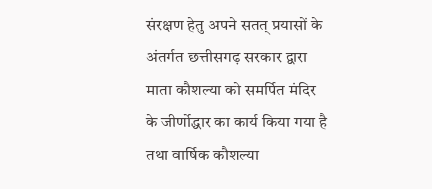संरक्षण हेतु अपने सतत् प्रयासों के अंतर्गत छत्तीसगढ़ सरकार द्वारा माता कौशल्या को समर्पित मंदिर के जीर्णोद्धार का कार्य किया गया है तथा वार्षिक कौशल्या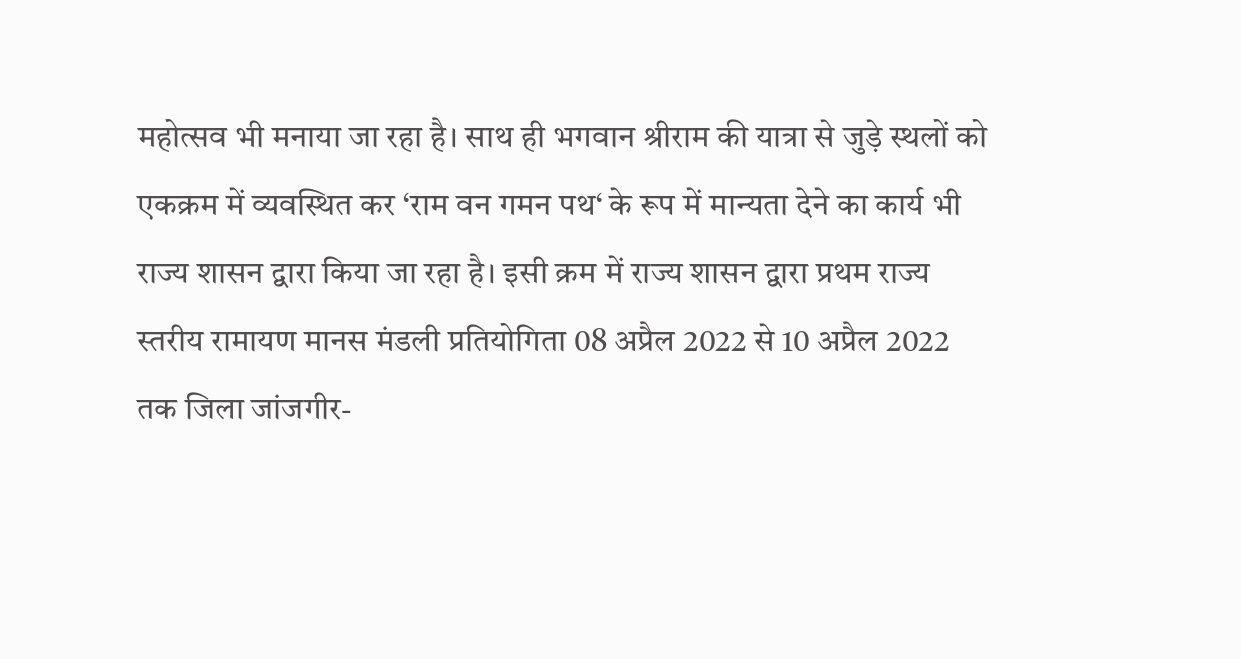महोत्सव भी मनाया जा रहा है। साथ ही भगवान श्रीराम की यात्रा से जुड़े स्थलों को एकक्रम में व्यवस्थित कर ‘राम वन गमन पथ‘ के रूप में मान्यता देने का कार्य भी राज्य शासन द्वारा किया जा रहा है। इसी क्रम में राज्य शासन द्वारा प्रथम राज्य स्तरीय रामायण मानस मंडली प्रतियोगिता 08 अप्रैल 2022 से 10 अप्रैल 2022 तक जिला जांजगीर-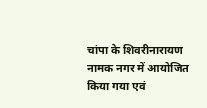चांपा के शिवरीनारायण नामक नगर में आयोजित किया गया एवं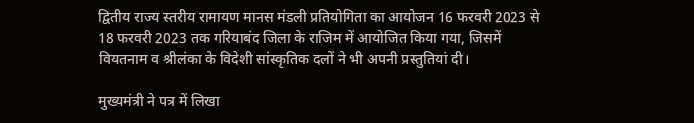द्वितीय राज्य स्तरीय रामायण मानस मंडली प्रतियोगिता का आयोजन 16 फरवरी 2023 से 18 फरवरी 2023 तक गरियाबंद जिला के राजिम में आयोजित किया गया, जिसमें वियतनाम व श्रीलंका के विदेशी सांस्कृतिक दलों ने भी अपनी प्रस्तुतियां दी।

मुख्यमंत्री ने पत्र में लिखा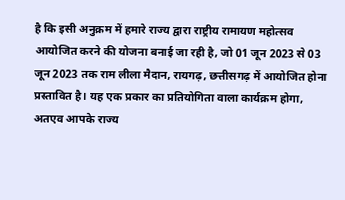है कि इसी अनुक्रम में हमारे राज्य द्वारा राष्ट्रीय रामायण महोत्सव आयोजित करने की योजना बनाई जा रही है, जो 01 जून 2023 से 03 जून 2023 तक राम लीला मैदान, रायगढ़, छत्तीसगढ़ में आयोजित होना प्रस्तावित है। यह एक प्रकार का प्रतियोगिता वाला कार्यक्रम होगा, अतएव आपके राज्य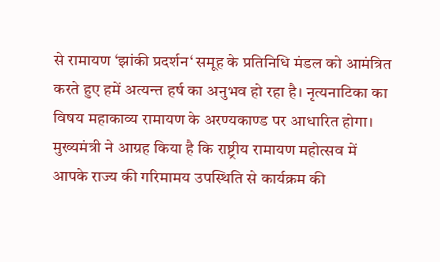से रामायण ‘झांकी प्रदर्शन‘ समूह के प्रतिनिधि मंडल को आमंत्रित करते हुए हमें अत्यन्त हर्ष का अनुभव हो रहा है। नृत्यनाटिका का विषय महाकाव्य रामायण के अरण्यकाण्ड पर आधारित होगा। मुख्यमंत्री ने आग्रह किया है कि राष्ट्रीय रामायण महोत्सव में आपके राज्य की गरिमामय उपस्थिति से कार्यक्रम की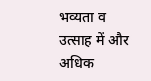भव्यता व उत्साह में और अधिक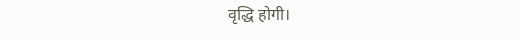वृद्धि होगी।